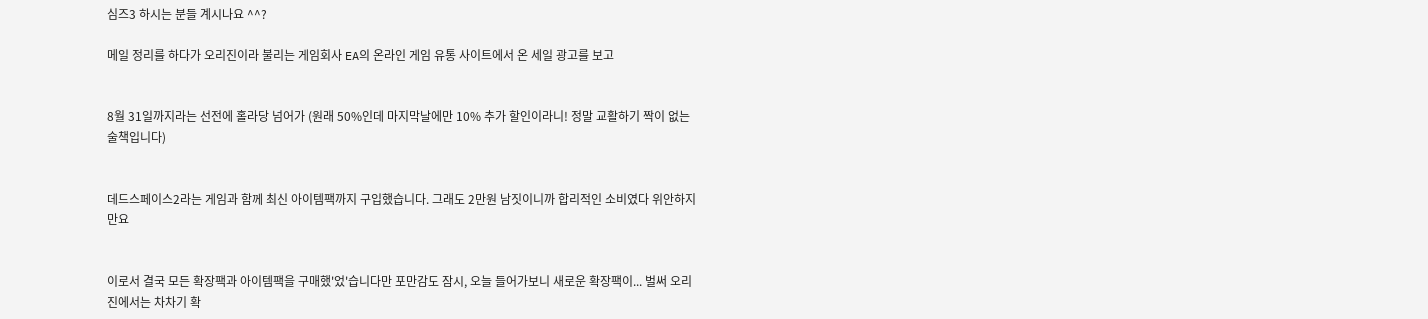심즈3 하시는 분들 계시나요 ^^?

메일 정리를 하다가 오리진이라 불리는 게임회사 EA의 온라인 게임 유통 사이트에서 온 세일 광고를 보고


8월 31일까지라는 선전에 홀라당 넘어가 (원래 50%인데 마지막날에만 10% 추가 할인이라니! 정말 교활하기 짝이 없는 술책입니다)


데드스페이스2라는 게임과 함께 최신 아이템팩까지 구입했습니다. 그래도 2만원 남짓이니까 합리적인 소비였다 위안하지만요


이로서 결국 모든 확장팩과 아이템팩을 구매했'었'습니다만 포만감도 잠시, 오늘 들어가보니 새로운 확장팩이... 벌써 오리진에서는 차차기 확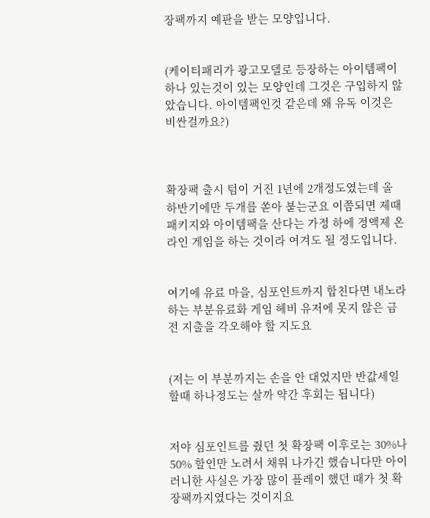장팩까지 예판을 받는 모양입니다.


(케이티패리가 광고모델로 등장하는 아이템팩이 하나 있는것이 있는 모양인데 그것은 구입하지 않았습니다. 아이템팩인것 같은데 왜 유독 이것은 비싼걸까요?)



확장팩 출시 텀이 거진 1년에 2개정도였는데 올 하반기에만 두개를 쏟아 붇는군요 이쯤되면 제때 패키지와 아이템팩을 산다는 가정 하에 정액제 온라인 게임을 하는 것이라 여겨도 될 정도입니다.


여기에 유료 마을, 심포인트까지 합친다면 내노라하는 부분유료화 게임 헤비 유저에 못지 않은 금전 지출을 각오해야 할 지도요


(저는 이 부분까지는 손을 안 대었지만 반값세일할때 하나정도는 살까 약간 후회는 됩니다)


저야 심포인트를 줬던 첫 확장팩 이후로는 30%나 50% 할인만 노려서 채워 나가긴 했습니다만 아이러니한 사실은 가장 많이 플레이 했던 때가 첫 확장팩까지였다는 것이지요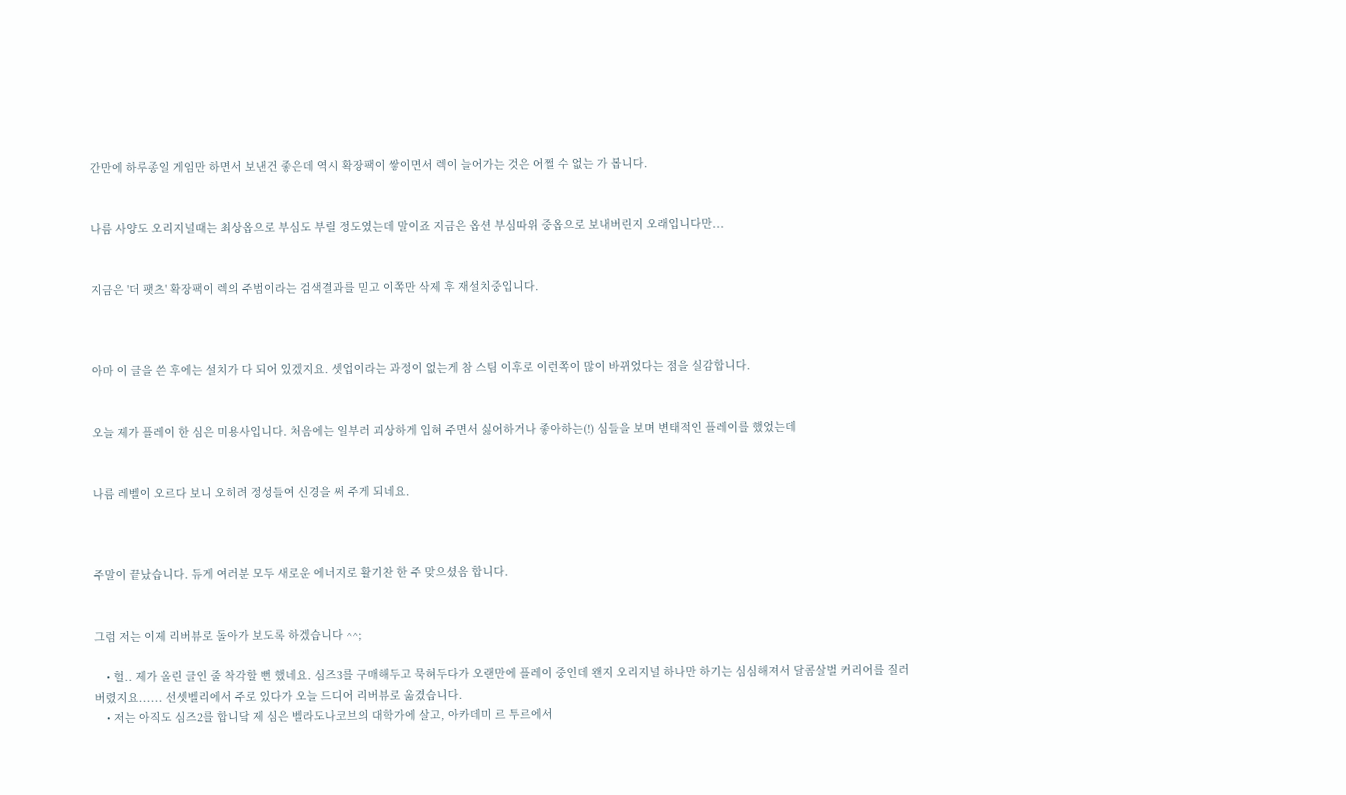간만에 하루종일 게임만 하면서 보낸건 좋은데 역시 확장팩이 쌓이면서 렉이 늘어가는 것은 어쩔 수 없는 가 봅니다.


나름 사양도 오리지널때는 최상옵으로 부심도 부릴 정도였는데 말이죠 지금은 옵션 부심따위 중옵으로 보내버린지 오래입니다만...


지금은 '더 팻츠' 확장팩이 렉의 주범이라는 검색결과를 믿고 이쪽만 삭제 후 재설치중입니다.



아마 이 글을 쓴 후에는 설치가 다 되어 있겠지요. 셋업이라는 과정이 없는게 참 스팀 이후로 이런쪽이 많이 바뀌었다는 점을 실감합니다.


오늘 제가 플레이 한 심은 미용사입니다. 처음에는 일부러 괴상하게 입혀 주면서 싫어하거나 좋아하는(!) 심들을 보며 변태적인 플레이를 했었는데


나름 레벨이 오르다 보니 오히려 정성들여 신경을 써 주게 되네요.



주말이 끝났습니다. 듀게 여러분 모두 새로운 에너지로 활기찬 한 주 맞으셨음 합니다.


그럼 저는 이제 리버뷰로 돌아가 보도록 하겠습니다 ^^;

    • 헐.. 제가 올린 글인 줄 착각할 뻔 했네요. 심즈3를 구매해두고 묵혀두다가 오랜만에 플레이 중인데 왠지 오리지널 하나만 하기는 심심해져서 달콤살벌 커리어를 질러버렸지요...... 선셋벨리에서 주로 있다가 오늘 드디어 리버뷰로 옮겼습니다.
    • 저는 아직도 심즈2를 합니닼 제 심은 벨라도나코브의 대학가에 살고, 아카데미 르 투르에서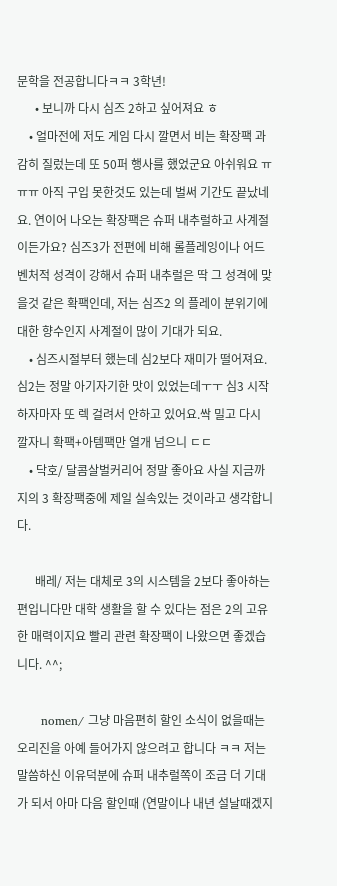문학을 전공합니다ㅋㅋ 3학년!
      • 보니까 다시 심즈 2하고 싶어져요 ㅎ
    • 얼마전에 저도 게임 다시 깔면서 비는 확장팩 과감히 질렀는데 또 50퍼 행사를 했었군요 아쉬워요 ㅠㅠㅠ 아직 구입 못한것도 있는데 벌써 기간도 끝났네요. 연이어 나오는 확장팩은 슈퍼 내추럴하고 사계절 이든가요? 심즈3가 전편에 비해 롤플레잉이나 어드벤처적 성격이 강해서 슈퍼 내추럴은 딱 그 성격에 맞을것 같은 확팩인데, 저는 심즈2 의 플레이 분위기에 대한 향수인지 사계절이 많이 기대가 되요.
    • 심즈시절부터 했는데 심2보다 재미가 떨어져요. 심2는 정말 아기자기한 맛이 있었는데ㅜㅜ 심3 시작하자마자 또 렉 걸려서 안하고 있어요.싹 밀고 다시 깔자니 확팩+아템팩만 열개 넘으니 ㄷㄷ
    • 닥호/ 달콤살벌커리어 정말 좋아요 사실 지금까지의 3 확장팩중에 제일 실속있는 것이라고 생각합니다.

      배레/ 저는 대체로 3의 시스템을 2보다 좋아하는 편입니다만 대학 생활을 할 수 있다는 점은 2의 고유한 매력이지요 빨리 관련 확장팩이 나왔으면 좋겠습니다. ^^;

      nomen/ 그냥 마음편히 할인 소식이 없을때는 오리진을 아예 들어가지 않으려고 합니다 ㅋㅋ 저는 말씀하신 이유덕분에 슈퍼 내추럴쪽이 조금 더 기대가 되서 아마 다음 할인때 (연말이나 내년 설날때겠지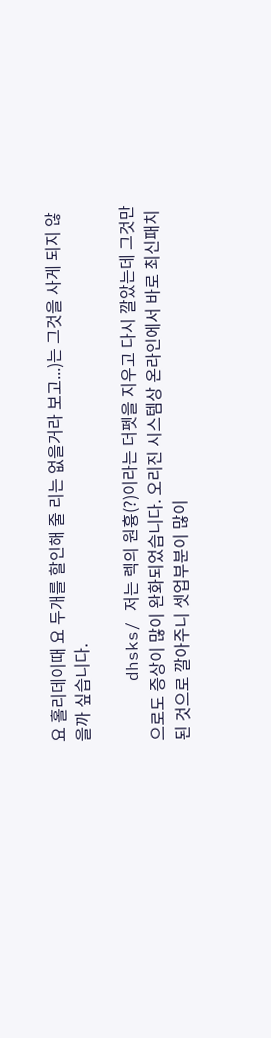요 홀리데이때 요 두개를 할인해 줄 리는 없을거라 보고...)는 그것을 사게 되지 않을까 싶습니다.

      dhsks/ 저는 렉의 원흉(?)이라는 더펫을 지우고 다시 깔았는데 그것만으로도 증상이 많이 완화되었습니다. 오리진 시스템상 온라인에서 바로 최신패치된 것으로 깔아주니 셋업부분이 많이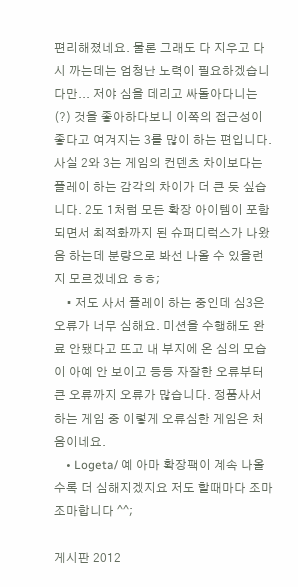편리해졌네요. 물론 그래도 다 지우고 다시 까는데는 엄청난 노력이 필요하겠습니다만... 저야 심을 데리고 싸돌아다니는(?) 것을 좋아하다보니 이쪽의 접근성이 좋다고 여겨지는 3를 많이 하는 편입니다. 사실 2와 3는 게임의 컨덴츠 차이보다는 플레이 하는 감각의 차이가 더 큰 듯 싶습니다. 2도 1처럼 모든 확장 아이템이 포함되면서 최적화까지 된 슈퍼디럭스가 나왔음 하는데 분량으로 봐선 나올 수 있을런지 모르겠네요 ㅎㅎ;
    • 저도 사서 플레이 하는 중인데 심3은 오류가 너무 심해요. 미션을 수행해도 완료 안됐다고 뜨고 내 부지에 온 심의 모습이 아예 안 보이고 등등 자잘한 오류부터 큰 오류까지 오류가 많습니다. 정품사서 하는 게임 중 이렇게 오류심한 게임은 처음이네요.
    • Logeta/ 예 아마 확장팩이 계속 나올수록 더 심해지겠지요 저도 할때마다 조마조마합니다 ^^;

게시판 2012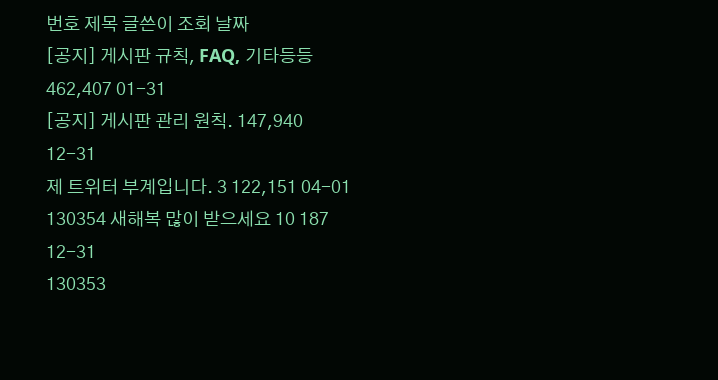번호 제목 글쓴이 조회 날짜
[공지] 게시판 규칙, FAQ, 기타등등 462,407 01-31
[공지] 게시판 관리 원칙. 147,940 12-31
제 트위터 부계입니다. 3 122,151 04-01
130354 새해복 많이 받으세요 10 187 12-31
130353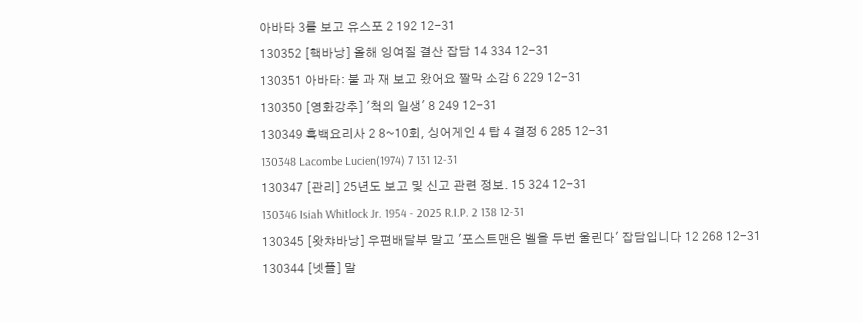아바타 3를 보고 유스포 2 192 12-31
130352 [핵바낭] 올해 잉여질 결산 잡담 14 334 12-31
130351 아바타: 불 과 재 보고 왔어요 짤막 소감 6 229 12-31
130350 [영화강추] '척의 일생' 8 249 12-31
130349 흑백요리사 2 8~10회, 싱어게인 4 탑 4 결정 6 285 12-31
130348 Lacombe Lucien(1974) 7 131 12-31
130347 [관리] 25년도 보고 및 신고 관련 정보. 15 324 12-31
130346 Isiah Whitlock Jr. 1954 - 2025 R.I.P. 2 138 12-31
130345 [왓챠바낭] 우편배달부 말고 '포스트맨은 벨을 두번 울린다' 잡담입니다 12 268 12-31
130344 [넷플] 말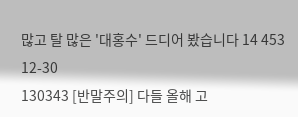많고 탈 많은 '대홍수' 드디어 봤습니다 14 453 12-30
130343 [반말주의] 다들 올해 고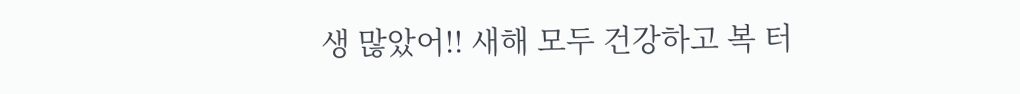생 많았어!! 새해 모두 건강하고 복 터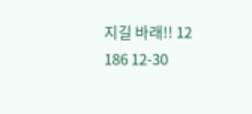지길 바래!! 12 186 12-30